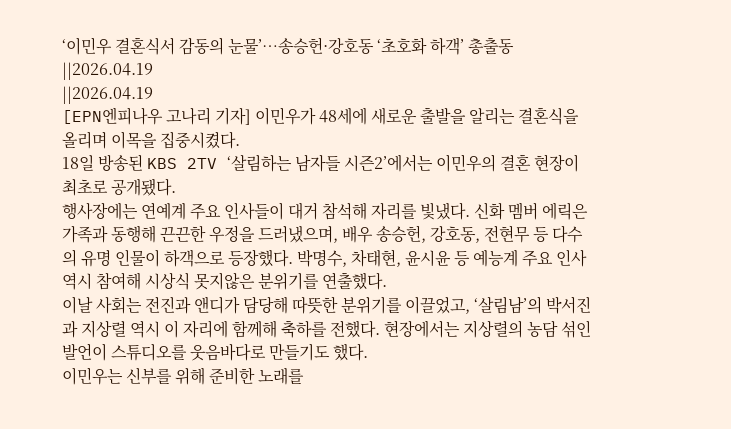‘이민우 결혼식서 감동의 눈물’…송승헌·강호동 ‘초호화 하객’ 총출동
||2026.04.19
||2026.04.19
[EPN엔피나우 고나리 기자] 이민우가 48세에 새로운 출발을 알리는 결혼식을 올리며 이목을 집중시켰다.
18일 방송된 KBS 2TV ‘살림하는 남자들 시즌2’에서는 이민우의 결혼 현장이 최초로 공개됐다.
행사장에는 연예계 주요 인사들이 대거 참석해 자리를 빛냈다. 신화 멤버 에릭은 가족과 동행해 끈끈한 우정을 드러냈으며, 배우 송승헌, 강호동, 전현무 등 다수의 유명 인물이 하객으로 등장했다. 박명수, 차태현, 윤시윤 등 예능계 주요 인사 역시 참여해 시상식 못지않은 분위기를 연출했다.
이날 사회는 전진과 앤디가 담당해 따뜻한 분위기를 이끌었고, ‘살림남’의 박서진과 지상렬 역시 이 자리에 함께해 축하를 전했다. 현장에서는 지상렬의 농담 섞인 발언이 스튜디오를 웃음바다로 만들기도 했다.
이민우는 신부를 위해 준비한 노래를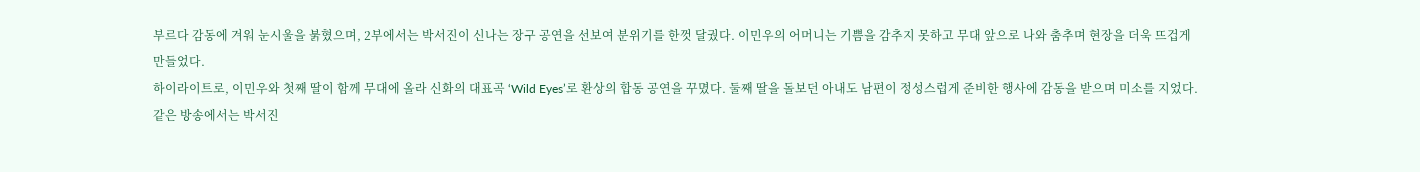부르다 감동에 겨워 눈시울을 붉혔으며, 2부에서는 박서진이 신나는 장구 공연을 선보여 분위기를 한껏 달궜다. 이민우의 어머니는 기쁨을 감추지 못하고 무대 앞으로 나와 춤추며 현장을 더욱 뜨겁게 만들었다.
하이라이트로, 이민우와 첫째 딸이 함께 무대에 올라 신화의 대표곡 ‘Wild Eyes’로 환상의 합동 공연을 꾸몄다. 둘째 딸을 돌보던 아내도 남편이 정성스럽게 준비한 행사에 감동을 받으며 미소를 지었다.
같은 방송에서는 박서진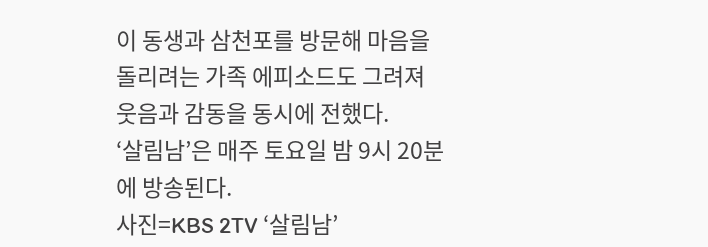이 동생과 삼천포를 방문해 마음을 돌리려는 가족 에피소드도 그려져 웃음과 감동을 동시에 전했다.
‘살림남’은 매주 토요일 밤 9시 20분에 방송된다.
사진=KBS 2TV ‘살림남’